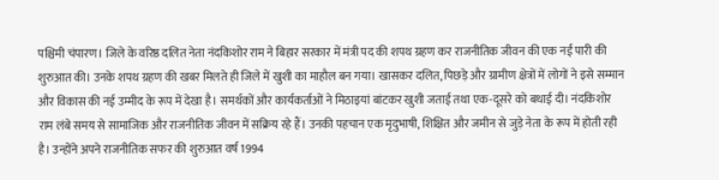पश्चिमी चंपारण। जिले के वरिष्ठ दलित नेता नंदकिशोर राम ने बिहार सरकार में मंत्री पद की शपथ ग्रहण कर राजनीतिक जीवन की एक नई पारी की शुरुआत की। उनके शपथ ग्रहण की खबर मिलते ही जिले में खुशी का माहौल बन गया। खासकर दलित, पिछड़े और ग्रामीण क्षेत्रों में लोगों ने इसे सम्मान और विकास की नई उम्मीद के रूप में देखा है। समर्थकों और कार्यकर्ताओं ने मिठाइयां बांटकर खुशी जताई तथा एक-दूसरे को बधाई दी। नंदकिशोर राम लंबे समय से सामाजिक और राजनीतिक जीवन में सक्रिय रहे हैं। उनकी पहचान एक मृदुभाषी, शिक्षित और जमीन से जुड़े नेता के रूप में होती रही है। उन्होंने अपने राजनीतिक सफर की शुरुआत वर्ष 1994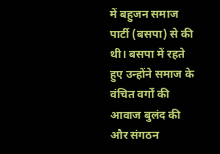में बहुजन समाज पार्टी (बसपा) से की थी। बसपा में रहते हुए उन्होंने समाज के वंचित वर्गों की आवाज बुलंद की और संगठन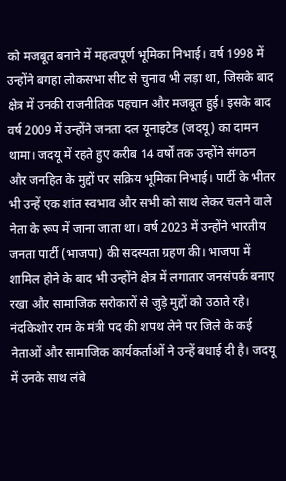को मजबूत बनाने में महत्वपूर्ण भूमिका निभाई। वर्ष 1998 में उन्होंने बगहा लोकसभा सीट से चुनाव भी लड़ा था, जिसके बाद क्षेत्र में उनकी राजनीतिक पहचान और मजबूत हुई। इसके बाद वर्ष 2009 में उन्होंने जनता दल यूनाइटेड (जदयू) का दामन थामा। जदयू में रहते हुए करीब 14 वर्षों तक उन्होंने संगठन और जनहित के मुद्दों पर सक्रिय भूमिका निभाई। पार्टी के भीतर भी उन्हें एक शांत स्वभाव और सभी को साथ लेकर चलने वाले नेता के रूप में जाना जाता था। वर्ष 2023 में उन्होंने भारतीय जनता पार्टी (भाजपा) की सदस्यता ग्रहण की। भाजपा में शामिल होने के बाद भी उन्होंने क्षेत्र में लगातार जनसंपर्क बनाए रखा और सामाजिक सरोकारों से जुड़े मुद्दों को उठाते रहे। नंदकिशोर राम के मंत्री पद की शपथ लेने पर जिले के कई नेताओं और सामाजिक कार्यकर्ताओं ने उन्हें बधाई दी है। जदयू में उनके साथ लंबे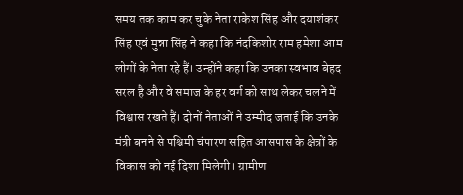समय तक काम कर चुके नेता राकेश सिंह और दयाशंकर सिंह एवं मुन्ना सिंह ने कहा कि नंदकिशोर राम हमेशा आम लोगों के नेता रहे हैं। उन्होंने कहा कि उनका स्वभाव बेहद सरल है और वे समाज के हर वर्ग को साथ लेकर चलने में विश्वास रखते हैं। दोनों नेताओं ने उम्मीद जताई कि उनके मंत्री बनने से पश्चिमी चंपारण सहित आसपास के क्षेत्रों के विकास को नई दिशा मिलेगी। ग्रामीण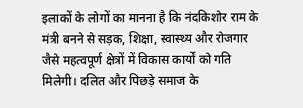इलाकों के लोगों का मानना है कि नंदकिशोर राम के मंत्री बनने से सड़क, शिक्षा, स्वास्थ्य और रोजगार जैसे महत्वपूर्ण क्षेत्रों में विकास कार्यों को गति मिलेगी। दलित और पिछड़े समाज के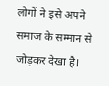लोगों ने इसे अपने समाज के सम्मान से जोड़कर देखा है।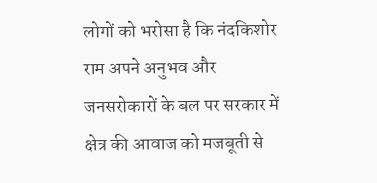लोगों को भरोसा है कि नंदकिशोर राम अपने अनुभव और जनसरोकारों के बल पर सरकार में क्षेत्र की आवाज को मजबूती से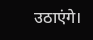उठाएंगे।